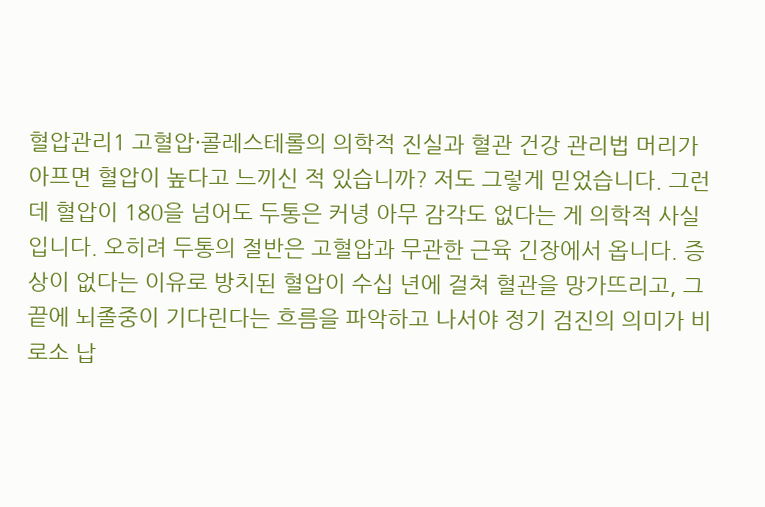혈압관리1 고혈압·콜레스테롤의 의학적 진실과 혈관 건강 관리법 머리가 아프면 혈압이 높다고 느끼신 적 있습니까? 저도 그렇게 믿었습니다. 그런데 혈압이 180을 넘어도 두통은 커녕 아무 감각도 없다는 게 의학적 사실입니다. 오히려 두통의 절반은 고혈압과 무관한 근육 긴장에서 옵니다. 증상이 없다는 이유로 방치된 혈압이 수십 년에 걸쳐 혈관을 망가뜨리고, 그 끝에 뇌졸중이 기다린다는 흐름을 파악하고 나서야 정기 검진의 의미가 비로소 납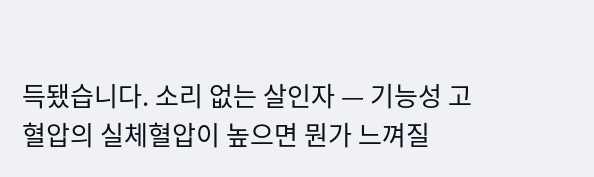득됐습니다. 소리 없는 살인자 — 기능성 고혈압의 실체혈압이 높으면 뭔가 느껴질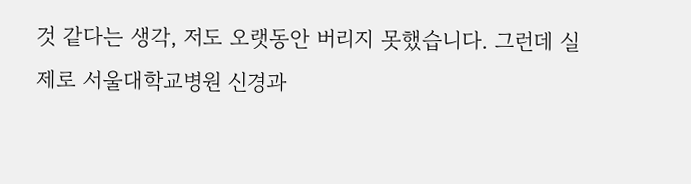것 같다는 생각, 저도 오랫동안 버리지 못했습니다. 그런데 실제로 서울대학교병원 신경과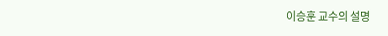이승훈 교수의 설명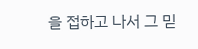을 접하고 나서 그 믿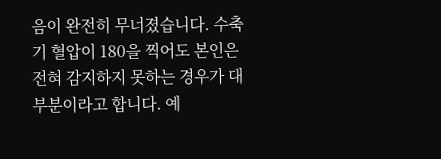음이 완전히 무너졌습니다. 수축기 혈압이 180을 찍어도 본인은 전혀 감지하지 못하는 경우가 대부분이라고 합니다. 예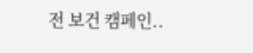전 보건 캠페인..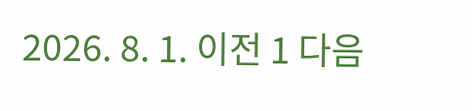2026. 8. 1. 이전 1 다음